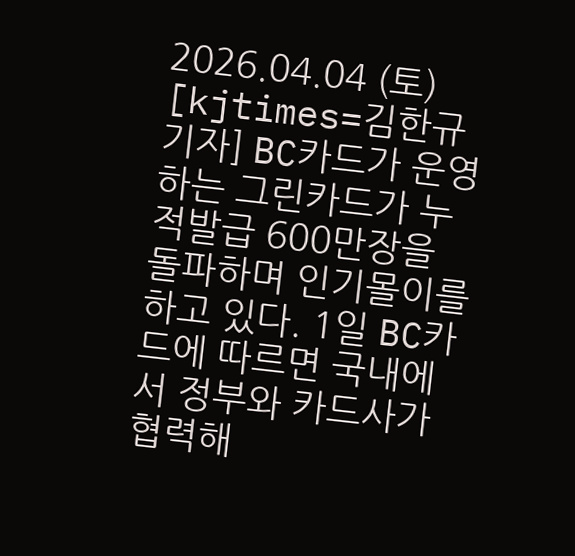2026.04.04 (토)
[kjtimes=김한규 기자] BC카드가 운영하는 그린카드가 누적발급 600만장을 돌파하며 인기몰이를 하고 있다. 1일 BC카드에 따르면 국내에서 정부와 카드사가 협력해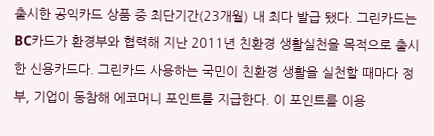출시한 공익카드 상품 중 최단기간(23개월) 내 최다 발급 됐다. 그린카드는 BC카드가 환경부와 협력해 지난 2011년 친환경 생활실천을 목적으로 출시한 신용카드다. 그린카드 사용하는 국민이 친환경 생활을 실천할 때마다 정부, 기업이 동참해 에코머니 포인트를 지급한다. 이 포인트를 이용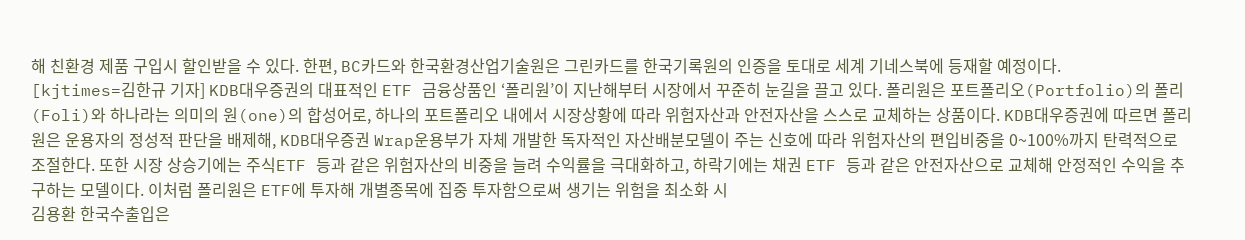해 친환경 제품 구입시 할인받을 수 있다. 한편, BC카드와 한국환경산업기술원은 그린카드를 한국기록원의 인증을 토대로 세계 기네스북에 등재할 예정이다.
[kjtimes=김한규 기자] KDB대우증권의 대표적인 ETF 금융상품인 ‘폴리원’이 지난해부터 시장에서 꾸준히 눈길을 끌고 있다. 폴리원은 포트폴리오(Portfolio)의 폴리(Foli)와 하나라는 의미의 원(one)의 합성어로, 하나의 포트폴리오 내에서 시장상황에 따라 위험자산과 안전자산을 스스로 교체하는 상품이다. KDB대우증권에 따르면 폴리원은 운용자의 정성적 판단을 배제해, KDB대우증권 Wrap운용부가 자체 개발한 독자적인 자산배분모델이 주는 신호에 따라 위험자산의 편입비중을 0~100%까지 탄력적으로 조절한다. 또한 시장 상승기에는 주식ETF 등과 같은 위험자산의 비중을 늘려 수익률을 극대화하고, 하락기에는 채권 ETF 등과 같은 안전자산으로 교체해 안정적인 수익을 추구하는 모델이다. 이처럼 폴리원은 ETF에 투자해 개별종목에 집중 투자함으로써 생기는 위험을 최소화 시
김용환 한국수출입은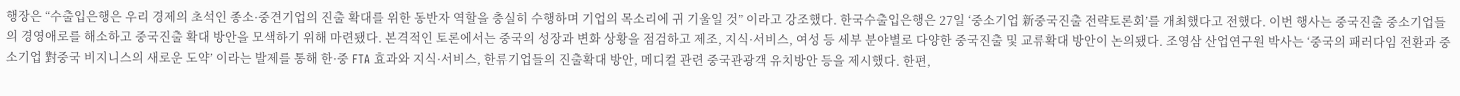행장은 “수출입은행은 우리 경제의 초석인 종소·중견기업의 진출 확대를 위한 동반자 역할을 충실히 수행하며 기업의 목소리에 귀 기울일 것” 이라고 강조했다. 한국수출입은행은 27일 ‘중소기업 新중국진출 전략토론회’를 개최했다고 전했다. 이번 행사는 중국진출 중소기업들의 경영애로를 해소하고 중국진출 확대 방안을 모색하기 위해 마련됐다. 본격적인 토론에서는 중국의 성장과 변화 상황을 점검하고 제조, 지식·서비스, 여성 등 세부 분야별로 다양한 중국진출 및 교류확대 방안이 논의됐다. 조영삼 산업연구원 박사는 ‘중국의 패러다임 전환과 중소기업 對중국 비지니스의 새로운 도약’ 이라는 발제를 통해 한·중 FTA 효과와 지식·서비스, 한류기업들의 진출확대 방안, 메디컬 관련 중국관광객 유치방안 등을 제시했다. 한편,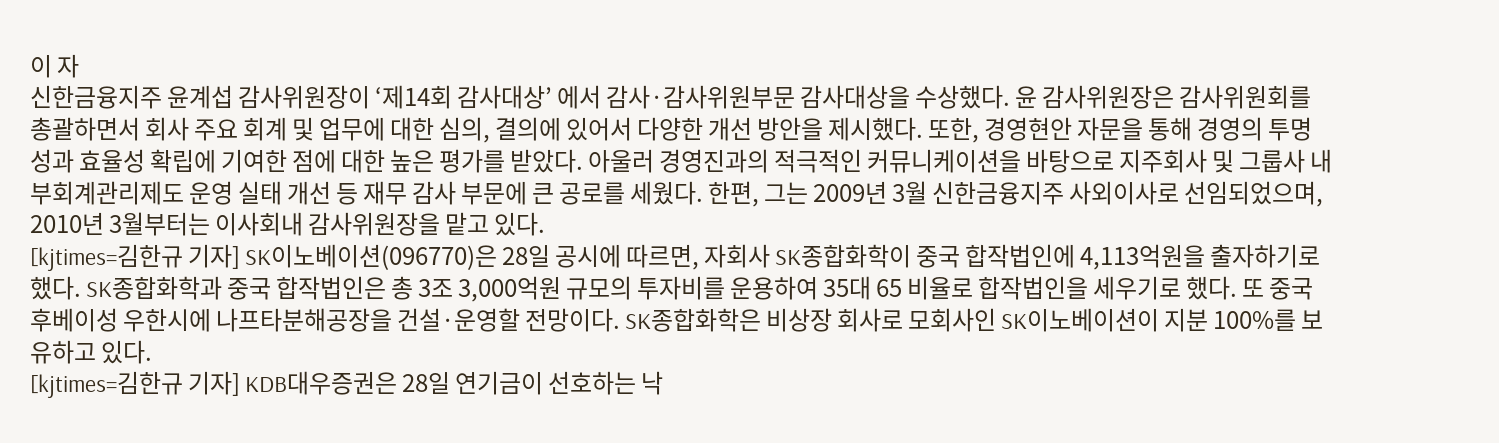이 자
신한금융지주 윤계섭 감사위원장이 ‘제14회 감사대상’ 에서 감사·감사위원부문 감사대상을 수상했다. 윤 감사위원장은 감사위원회를 총괄하면서 회사 주요 회계 및 업무에 대한 심의, 결의에 있어서 다양한 개선 방안을 제시했다. 또한, 경영현안 자문을 통해 경영의 투명성과 효율성 확립에 기여한 점에 대한 높은 평가를 받았다. 아울러 경영진과의 적극적인 커뮤니케이션을 바탕으로 지주회사 및 그룹사 내부회계관리제도 운영 실태 개선 등 재무 감사 부문에 큰 공로를 세웠다. 한편, 그는 2009년 3월 신한금융지주 사외이사로 선임되었으며, 2010년 3월부터는 이사회내 감사위원장을 맡고 있다.
[kjtimes=김한규 기자] SK이노베이션(096770)은 28일 공시에 따르면, 자회사 SK종합화학이 중국 합작법인에 4,113억원을 출자하기로 했다. SK종합화학과 중국 합작법인은 총 3조 3,000억원 규모의 투자비를 운용하여 35대 65 비율로 합작법인을 세우기로 했다. 또 중국 후베이성 우한시에 나프타분해공장을 건설·운영할 전망이다. SK종합화학은 비상장 회사로 모회사인 SK이노베이션이 지분 100%를 보유하고 있다.
[kjtimes=김한규 기자] KDB대우증권은 28일 연기금이 선호하는 낙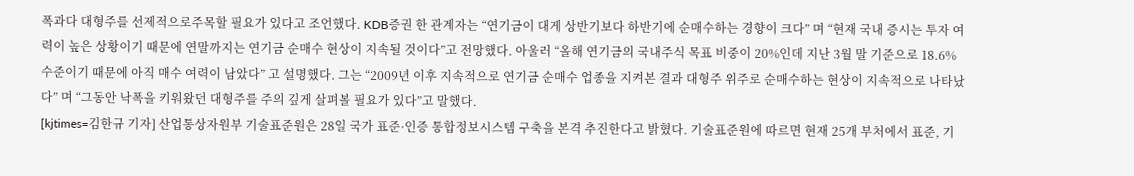폭과다 대형주를 선제적으로주목할 필요가 있다고 조언했다. KDB증권 한 관계자는 “연기금이 대게 상반기보다 하반기에 순매수하는 경향이 크다” 며 “현재 국내 증시는 투자 여력이 높은 상황이기 때문에 연말까지는 연기금 순매수 현상이 지속될 것이다”고 전망했다. 아울러 “올해 연기금의 국내주식 목표 비중이 20%인데 지난 3월 말 기준으로 18.6% 수준이기 때문에 아직 매수 여력이 남았다” 고 설명했다. 그는 “2009년 이후 지속적으로 연기금 순매수 업종을 지켜본 결과 대형주 위주로 순매수하는 현상이 지속적으로 나타났다” 며 “그동안 낙폭을 키워왔던 대형주를 주의 깊게 살펴볼 필요가 있다”고 말했다.
[kjtimes=김한규 기자] 산업통상자원부 기술표준원은 28일 국가 표준·인증 통합정보시스템 구축을 본격 추진한다고 밝혔다. 기술표준원에 따르면 현재 25개 부처에서 표준, 기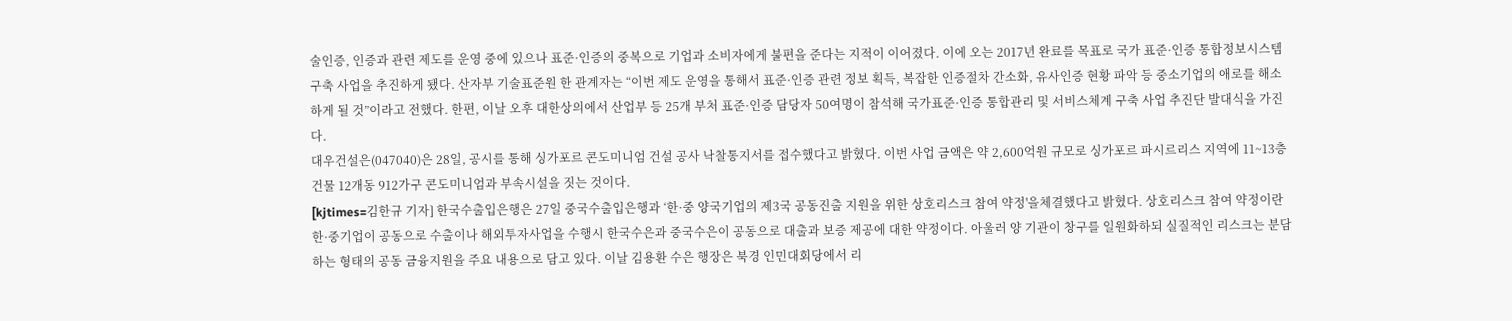술인증, 인증과 관련 제도를 운영 중에 있으나 표준·인증의 중복으로 기업과 소비자에게 불편을 준다는 지적이 이어졌다. 이에 오는 2017년 완료를 목표로 국가 표준·인증 통합정보시스템 구축 사업을 추진하게 됐다. 산자부 기술표준원 한 관계자는 “이번 제도 운영을 통해서 표준·인증 관련 정보 획득, 복잡한 인증절차 간소화, 유사인증 현황 파악 등 중소기업의 애로를 해소하게 될 것”이라고 전했다. 한편, 이날 오후 대한상의에서 산업부 등 25개 부처 표준·인증 담당자 50여명이 참석해 국가표준·인증 통합관리 및 서비스체계 구축 사업 추진단 발대식을 가진다.
대우건설은(047040)은 28일, 공시를 통해 싱가포르 콘도미니엄 건설 공사 낙찰통지서를 접수했다고 밝혔다. 이번 사업 금액은 약 2,600억원 규모로 싱가포르 파시르리스 지역에 11~13층 건물 12개동 912가구 콘도미니엄과 부속시설을 짓는 것이다.
[kjtimes=김한규 기자] 한국수출입은행은 27일 중국수출입은행과 ‘한·중 양국기업의 제3국 공동진출 지원을 위한 상호리스크 참여 약정'을체결했다고 밝혔다. 상호리스크 참여 약정이란 한·중기업이 공동으로 수출이나 해외투자사업을 수행시 한국수은과 중국수은이 공동으로 대출과 보증 제공에 대한 약정이다. 아울러 양 기관이 창구를 일원화하되 실질적인 리스크는 분담하는 형태의 공동 금융지원을 주요 내용으로 담고 있다. 이날 김용환 수은 행장은 북경 인민대회당에서 리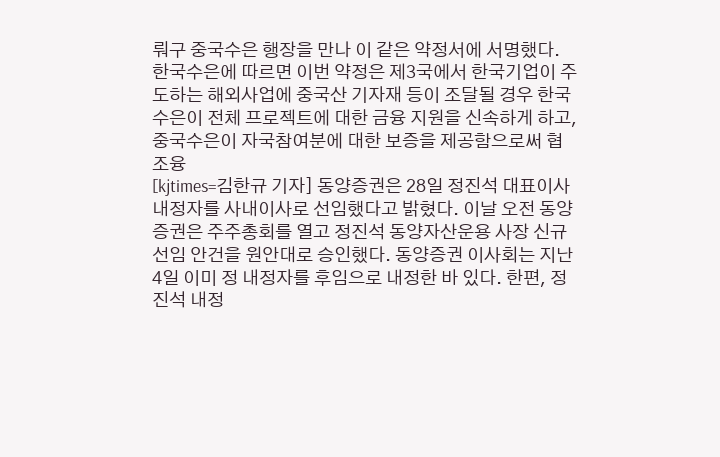뤄구 중국수은 행장을 만나 이 같은 약정서에 서명했다. 한국수은에 따르면 이번 약정은 제3국에서 한국기업이 주도하는 해외사업에 중국산 기자재 등이 조달될 경우 한국수은이 전체 프로젝트에 대한 금융 지원을 신속하게 하고, 중국수은이 자국참여분에 대한 보증을 제공함으로써 협조융
[kjtimes=김한규 기자] 동양증권은 28일 정진석 대표이사 내정자를 사내이사로 선임했다고 밝혔다. 이날 오전 동양증권은 주주총회를 열고 정진석 동양자산운용 사장 신규선임 안건을 원안대로 승인했다. 동양증권 이사회는 지난 4일 이미 정 내정자를 후임으로 내정한 바 있다. 한편, 정진석 내정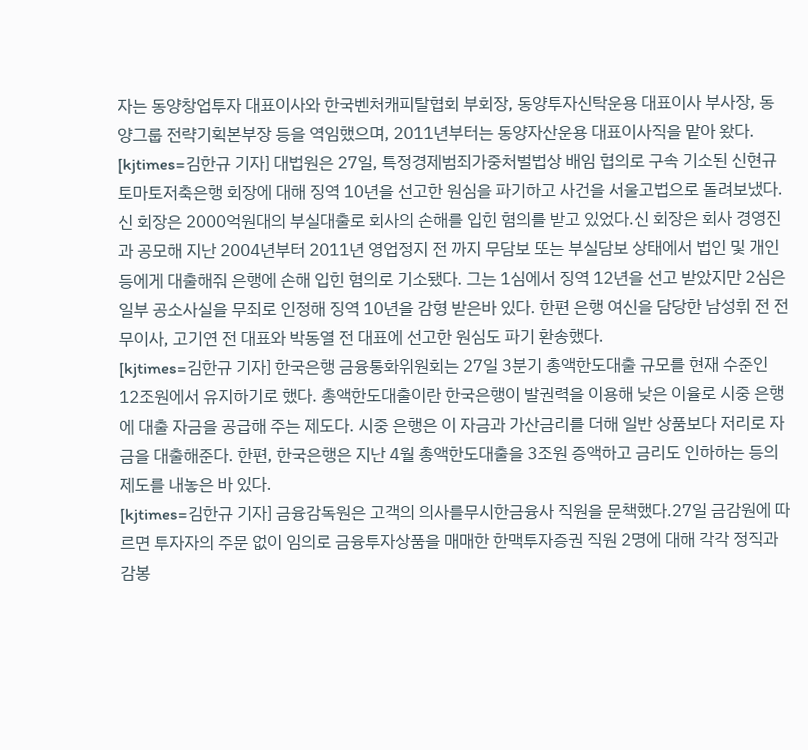자는 동양창업투자 대표이사와 한국벤처캐피탈협회 부회장, 동양투자신탁운용 대표이사 부사장, 동양그룹 전략기획본부장 등을 역임했으며, 2011년부터는 동양자산운용 대표이사직을 맡아 왔다.
[kjtimes=김한규 기자] 대법원은 27일, 특정경제범죄가중처벌법상 배임 협의로 구속 기소된 신현규 토마토저축은행 회장에 대해 징역 10년을 선고한 원심을 파기하고 사건을 서울고법으로 돌려보냈다. 신 회장은 2000억원대의 부실대출로 회사의 손해를 입힌 혐의를 받고 있었다.신 회장은 회사 경영진과 공모해 지난 2004년부터 2011년 영업정지 전 까지 무담보 또는 부실담보 상태에서 법인 및 개인 등에게 대출해줘 은행에 손해 입힌 혐의로 기소됐다. 그는 1심에서 징역 12년을 선고 받았지만 2심은 일부 공소사실을 무죄로 인정해 징역 10년을 감형 받은바 있다. 한편 은행 여신을 담당한 남성휘 전 전무이사, 고기연 전 대표와 박동열 전 대표에 선고한 원심도 파기 환송했다.
[kjtimes=김한규 기자] 한국은행 금융통화위원회는 27일 3분기 총액한도대출 규모를 현재 수준인 12조원에서 유지하기로 했다. 총액한도대출이란 한국은행이 발권력을 이용해 낮은 이율로 시중 은행에 대출 자금을 공급해 주는 제도다. 시중 은행은 이 자금과 가산금리를 더해 일반 상품보다 저리로 자금을 대출해준다. 한편, 한국은행은 지난 4월 총액한도대출을 3조원 증액하고 금리도 인하하는 등의 제도를 내놓은 바 있다.
[kjtimes=김한규 기자] 금융감독원은 고객의 의사를무시한금융사 직원을 문책했다.27일 금감원에 따르면 투자자의 주문 없이 임의로 금융투자상품을 매매한 한맥투자증권 직원 2명에 대해 각각 정직과 감봉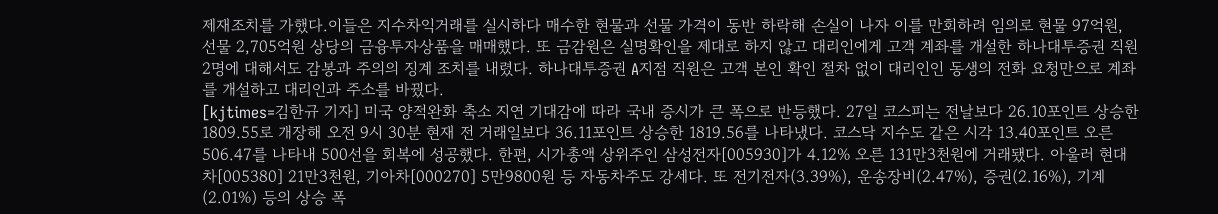제재조치를 가했다.이들은 지수차익거래를 실시하다 매수한 현물과 선물 가격이 동반 하락해 손실이 나자 이를 만회하려 임의로 현물 97억원, 선물 2,705억원 상당의 금융투자상품을 매매했다. 또 금감원은 실명확인을 제대로 하지 않고 대리인에게 고객 계좌를 개설한 하나대투증권 직원 2명에 대해서도 감봉과 주의의 징계 조치를 내렸다. 하나대투증권 A지점 직원은 고객 본인 확인 절차 없이 대리인인 동생의 전화 요청만으로 계좌를 개설하고 대리인과 주소를 바꿨다.
[kjtimes=김한규 기자] 미국 양적완화 축소 지연 기대감에 따라 국내 증시가 큰 폭으로 반등했다. 27일 코스피는 전날보다 26.10포인트 상승한 1809.55로 개장해 오전 9시 30분 현재 전 거래일보다 36.11포인트 상승한 1819.56를 나타냈다. 코스닥 지수도 같은 시각 13.40포인트 오른 506.47를 나타내 500선을 회복에 성공했다. 한편, 시가총액 상위주인 삼성전자[005930]가 4.12% 오른 131만3천원에 거래됐다. 아울러 현대차[005380] 21만3천원, 기아차[000270] 5만9800원 등 자동차주도 강세다. 또 전기전자(3.39%), 운송장비(2.47%), 증권(2.16%), 기계(2.01%) 등의 상승 폭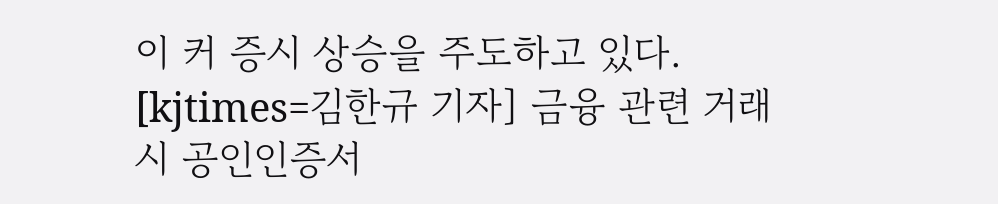이 커 증시 상승을 주도하고 있다.
[kjtimes=김한규 기자] 금융 관련 거래 시 공인인증서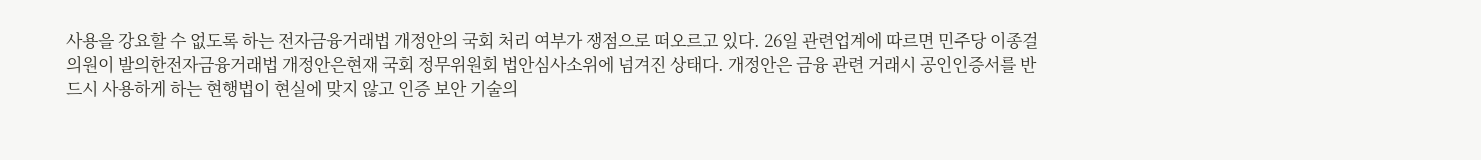사용을 강요할 수 없도록 하는 전자금융거래법 개정안의 국회 처리 여부가 쟁점으로 떠오르고 있다. 26일 관련업계에 따르면 민주당 이종걸 의원이 발의한전자금융거래법 개정안은현재 국회 정무위원회 법안심사소위에 넘겨진 상태다. 개정안은 금융 관련 거래시 공인인증서를 반드시 사용하게 하는 현행법이 현실에 맞지 않고 인증 보안 기술의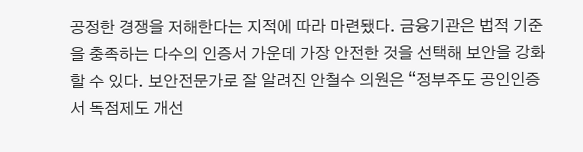공정한 경쟁을 저해한다는 지적에 따라 마련됐다. 금융기관은 법적 기준을 충족하는 다수의 인증서 가운데 가장 안전한 것을 선택해 보안을 강화할 수 있다. 보안전문가로 잘 알려진 안철수 의원은 “정부주도 공인인증서 독점제도 개선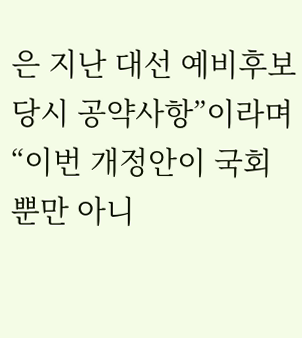은 지난 대선 예비후보 당시 공약사항”이라며 “이번 개정안이 국회뿐만 아니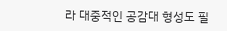라 대중적인 공감대 형성도 필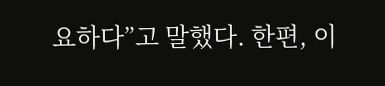요하다”고 말했다. 한편, 이